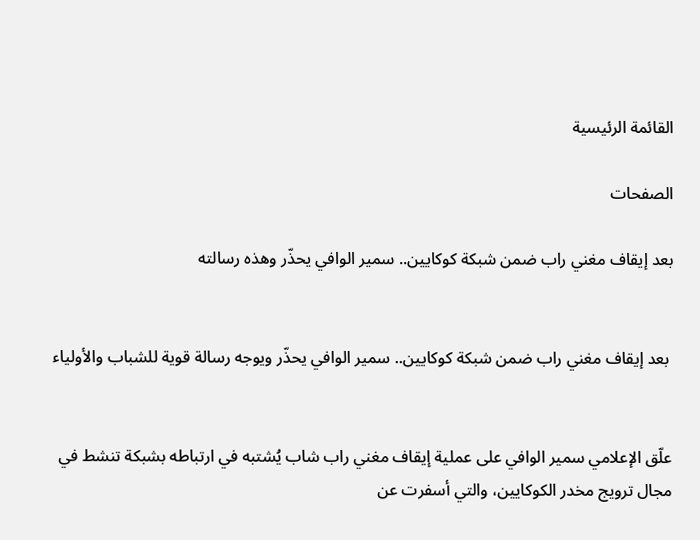القائمة الرئيسية

الصفحات

بعد إيقاف مغني راب ضمن شبكة كوكايين.. سمير الوافي يحذّر وهذه رسالته


 بعد إيقاف مغني راب ضمن شبكة كوكايين.. سمير الوافي يحذّر ويوجه رسالة قوية للشباب والأولياء


علّق الإعلامي سمير الوافي على عملية إيقاف مغني راب شاب يُشتبه في ارتباطه بشبكة تنشط في مجال ترويج مخدر الكوكايين، والتي أسفرت عن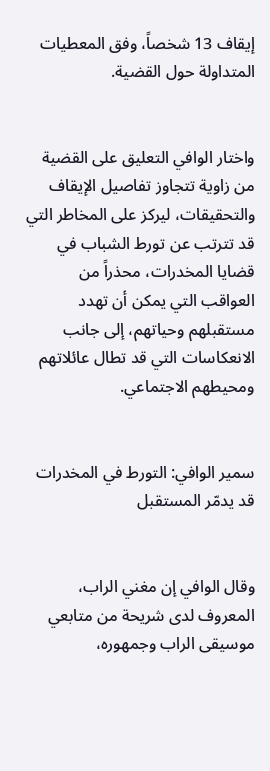إيقاف 13 شخصاً، وفق المعطيات المتداولة حول القضية.


واختار الوافي التعليق على القضية من زاوية تتجاوز تفاصيل الإيقاف والتحقيقات، ليركز على المخاطر التي قد تترتب عن تورط الشباب في قضايا المخدرات، محذراً من العواقب التي يمكن أن تهدد مستقبلهم وحياتهم، إلى جانب الانعكاسات التي قد تطال عائلاتهم ومحيطهم الاجتماعي.


سمير الوافي: التورط في المخدرات قد يدمّر المستقبل


وقال الوافي إن مغني الراب، المعروف لدى شريحة من متابعي موسيقى الراب وجمهوره،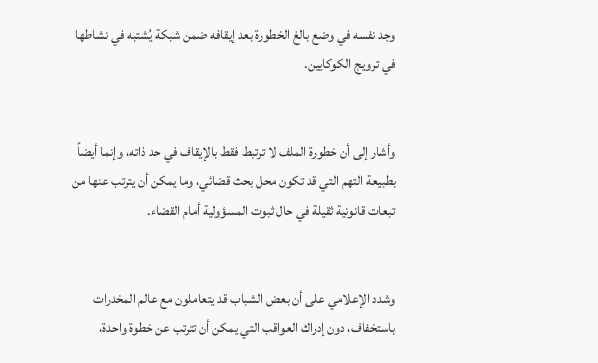وجد نفسه في وضع بالغ الخطورة بعد إيقافه ضمن شبكة يُشتبه في نشاطها في ترويج الكوكايين.


وأشار إلى أن خطورة الملف لا ترتبط فقط بالإيقاف في حد ذاته، وإنما أيضاً بطبيعة التهم التي قد تكون محل بحث قضائي، وما يمكن أن يترتب عنها من تبعات قانونية ثقيلة في حال ثبوت المسؤولية أمام القضاء.


وشدد الإعلامي على أن بعض الشباب قد يتعاملون مع عالم المخدرات باستخفاف، دون إدراك العواقب التي يمكن أن تترتب عن خطوة واحدة،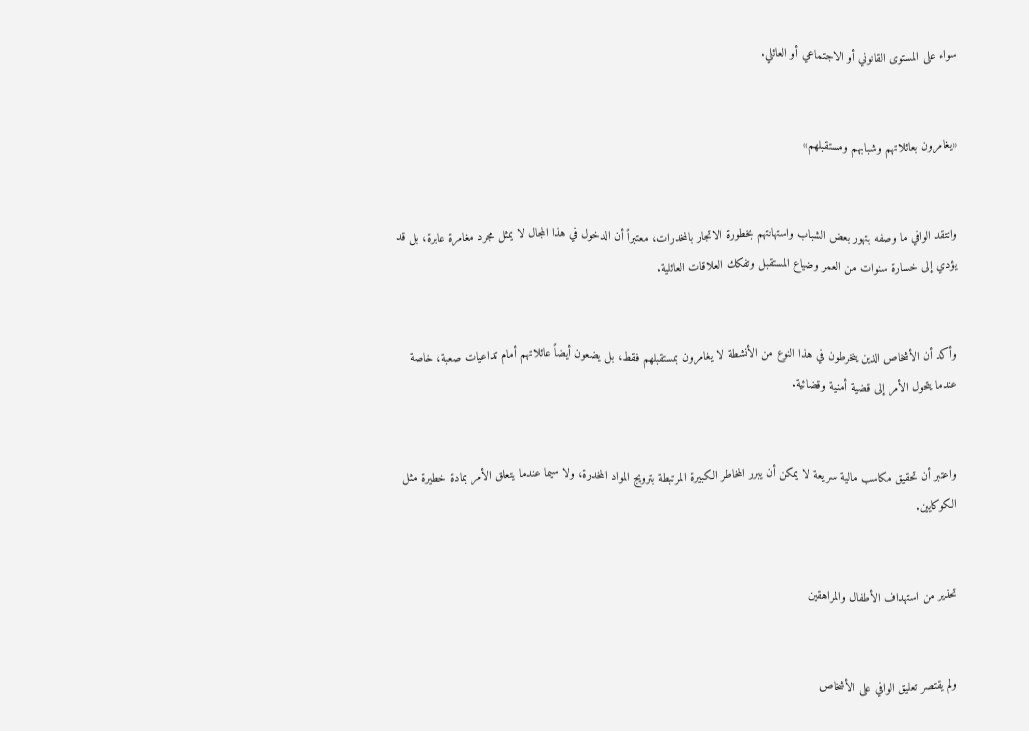سواء على المستوى القانوني أو الاجتماعي أو العائلي.


«يغامرون بعائلاتهم وشبابهم ومستقبلهم»


وانتقد الوافي ما وصفه بتهور بعض الشباب واستهانتهم بخطورة الاتجار بالمخدرات، معتبراً أن الدخول في هذا المجال لا يمثل مجرد مغامرة عابرة، بل قد يؤدي إلى خسارة سنوات من العمر وضياع المستقبل وتفكك العلاقات العائلية.


وأكد أن الأشخاص الذين ينخرطون في هذا النوع من الأنشطة لا يغامرون بمستقبلهم فقط، بل يضعون أيضاً عائلاتهم أمام تداعيات صعبة، خاصة عندما يتحول الأمر إلى قضية أمنية وقضائية.


واعتبر أن تحقيق مكاسب مالية سريعة لا يمكن أن يبرر المخاطر الكبيرة المرتبطة بترويج المواد المخدرة، ولا سيما عندما يتعلق الأمر بمادة خطيرة مثل الكوكايين.


تحذير من استهداف الأطفال والمراهقين


ولم يقتصر تعليق الوافي على الأشخاص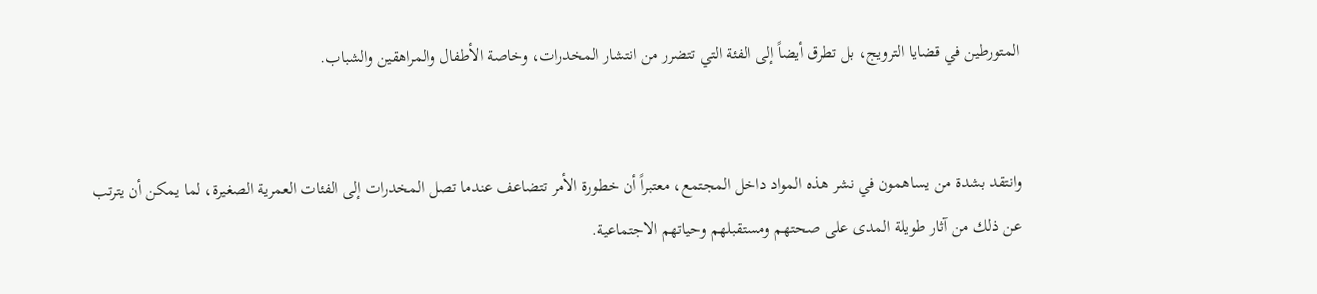المتورطين في قضايا الترويج، بل تطرق أيضاً إلى الفئة التي تتضرر من انتشار المخدرات، وخاصة الأطفال والمراهقين والشباب.


وانتقد بشدة من يساهمون في نشر هذه المواد داخل المجتمع، معتبراً أن خطورة الأمر تتضاعف عندما تصل المخدرات إلى الفئات العمرية الصغيرة، لما يمكن أن يترتب عن ذلك من آثار طويلة المدى على صحتهم ومستقبلهم وحياتهم الاجتماعية.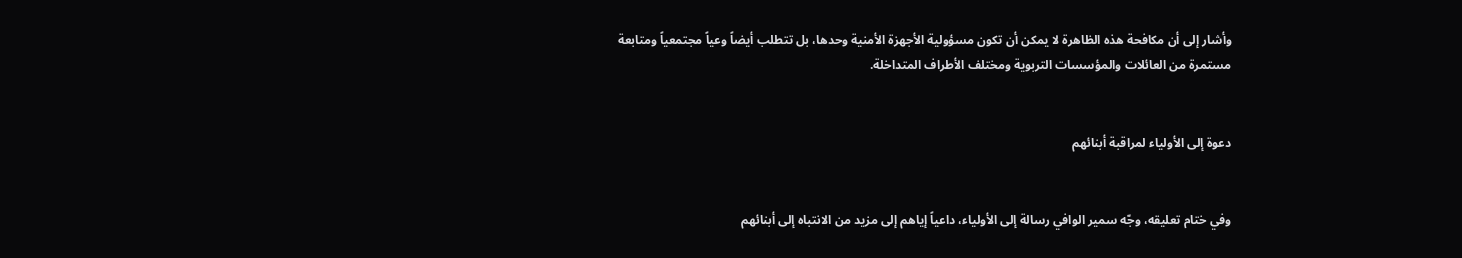وأشار إلى أن مكافحة هذه الظاهرة لا يمكن أن تكون مسؤولية الأجهزة الأمنية وحدها، بل تتطلب أيضاً وعياً مجتمعياً ومتابعة مستمرة من العائلات والمؤسسات التربوية ومختلف الأطراف المتداخلة.


دعوة إلى الأولياء لمراقبة أبنائهم


وفي ختام تعليقه، وجّه سمير الوافي رسالة إلى الأولياء، داعياً إياهم إلى مزيد من الانتباه إلى أبنائهم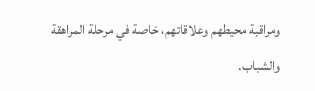ومراقبة محيطهم وعلاقاتهم، خاصة في مرحلة المراهقة والشباب.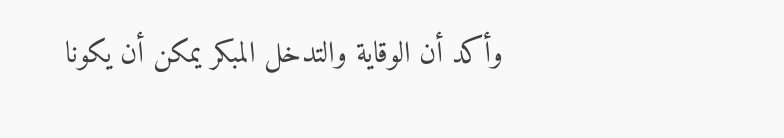وأكد أن الوقاية والتدخل المبكر يمكن أن يكونا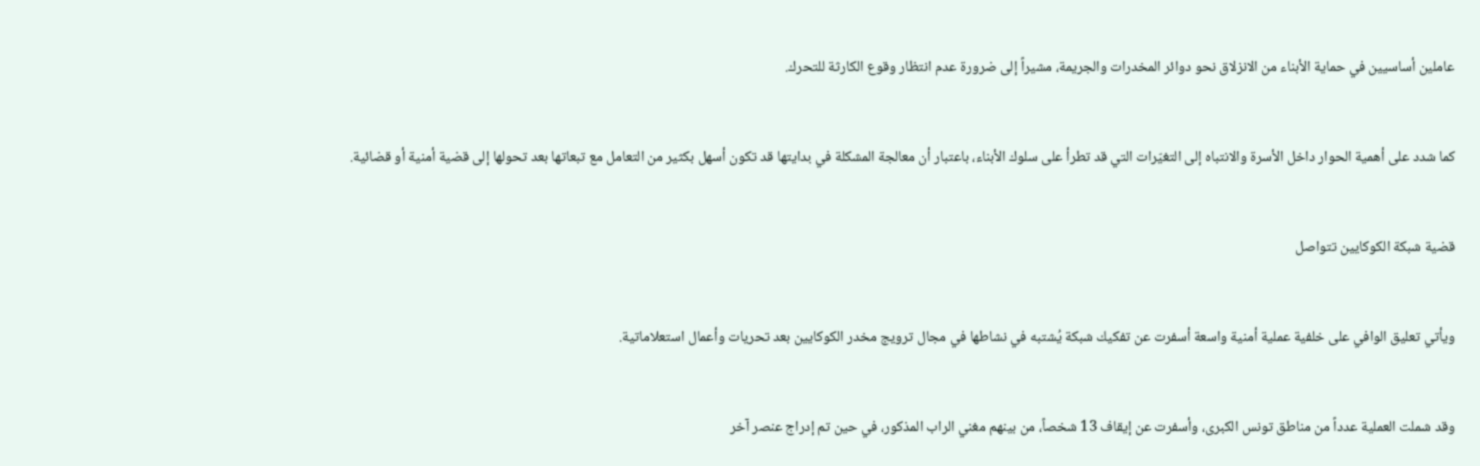عاملين أساسيين في حماية الأبناء من الانزلاق نحو دوائر المخدرات والجريمة، مشيراً إلى ضرورة عدم انتظار وقوع الكارثة للتحرك.


كما شدد على أهمية الحوار داخل الأسرة والانتباه إلى التغيّرات التي قد تطرأ على سلوك الأبناء، باعتبار أن معالجة المشكلة في بدايتها قد تكون أسهل بكثير من التعامل مع تبعاتها بعد تحولها إلى قضية أمنية أو قضائية.


قضية شبكة الكوكايين تتواصل


ويأتي تعليق الوافي على خلفية عملية أمنية واسعة أسفرت عن تفكيك شبكة يُشتبه في نشاطها في مجال ترويج مخدر الكوكايين بعد تحريات وأعمال استعلاماتية.


وقد شملت العملية عدداً من مناطق تونس الكبرى، وأسفرت عن إيقاف 13 شخصاً، من بينهم مغني الراب المذكور، في حين تم إدراج عنصر آخر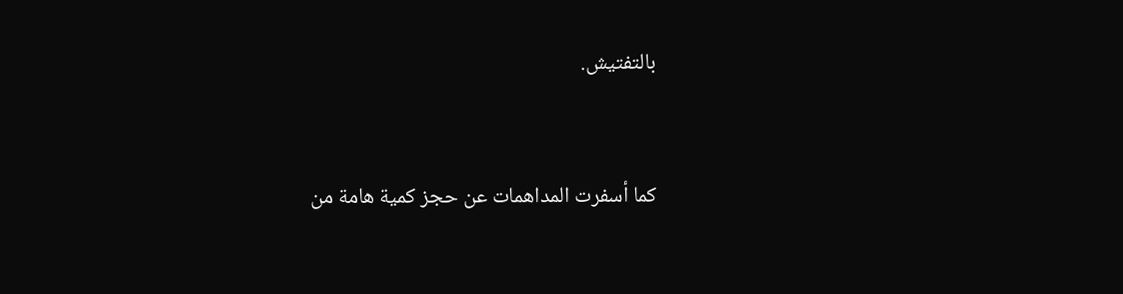بالتفتيش.


كما أسفرت المداهمات عن حجز كمية هامة من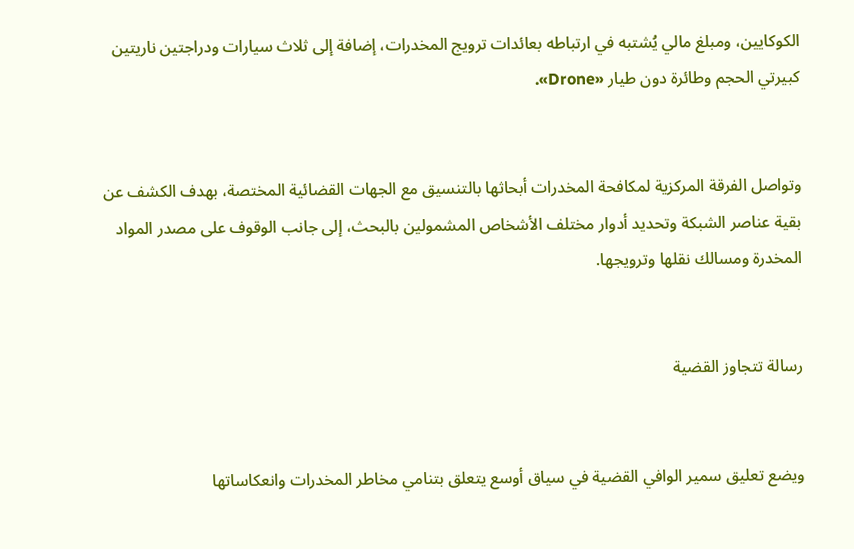الكوكايين، ومبلغ مالي يُشتبه في ارتباطه بعائدات ترويج المخدرات، إضافة إلى ثلاث سيارات ودراجتين ناريتين كبيرتي الحجم وطائرة دون طيار «Drone».


وتواصل الفرقة المركزية لمكافحة المخدرات أبحاثها بالتنسيق مع الجهات القضائية المختصة، بهدف الكشف عن بقية عناصر الشبكة وتحديد أدوار مختلف الأشخاص المشمولين بالبحث، إلى جانب الوقوف على مصدر المواد المخدرة ومسالك نقلها وترويجها.


رسالة تتجاوز القضية


ويضع تعليق سمير الوافي القضية في سياق أوسع يتعلق بتنامي مخاطر المخدرات وانعكاساتها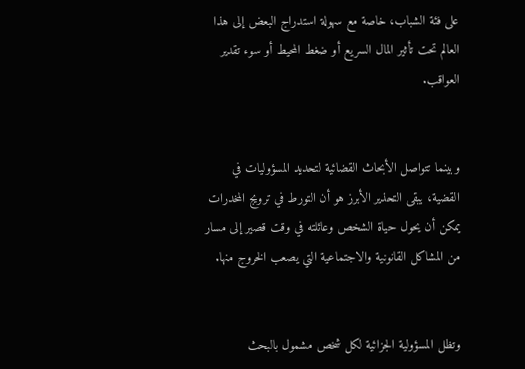على فئة الشباب، خاصة مع سهولة استدراج البعض إلى هذا العالم تحت تأثير المال السريع أو ضغط المحيط أو سوء تقدير العواقب.


وبينما تتواصل الأبحاث القضائية لتحديد المسؤوليات في القضية، يبقى التحذير الأبرز هو أن التورط في ترويج المخدرات يمكن أن يحول حياة الشخص وعائلته في وقت قصير إلى مسار من المشاكل القانونية والاجتماعية التي يصعب الخروج منها.


وتظل المسؤولية الجزائية لكل شخص مشمول بالبحث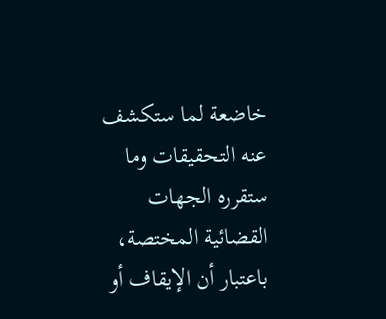خاضعة لما ستكشف عنه التحقيقات وما ستقرره الجهات القضائية المختصة، باعتبار أن الإيقاف أو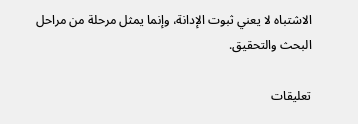الاشتباه لا يعني ثبوت الإدانة، وإنما يمثل مرحلة من مراحل البحث والتحقيق.

تعليقات